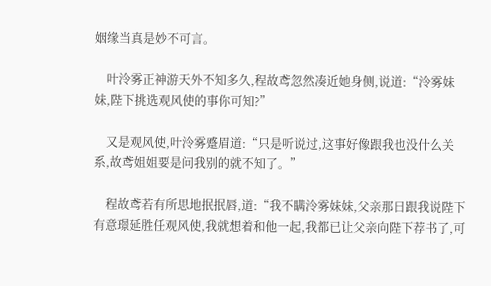姻缘当真是妙不可言。

    叶泠雾正神游天外不知多久,程故鸢忽然凑近她身侧,说道:“泠雾妹妹,陛下挑选观风使的事你可知?”

    又是观风使,叶泠雾蹙眉道:“只是听说过,这事好像跟我也没什么关系,故鸢姐姐要是问我别的就不知了。”

    程故鸢若有所思地抿抿唇,道:“我不瞒泠雾妹妹,父亲那日跟我说陛下有意璟延胜任观风使,我就想着和他一起,我都已让父亲向陛下荐书了,可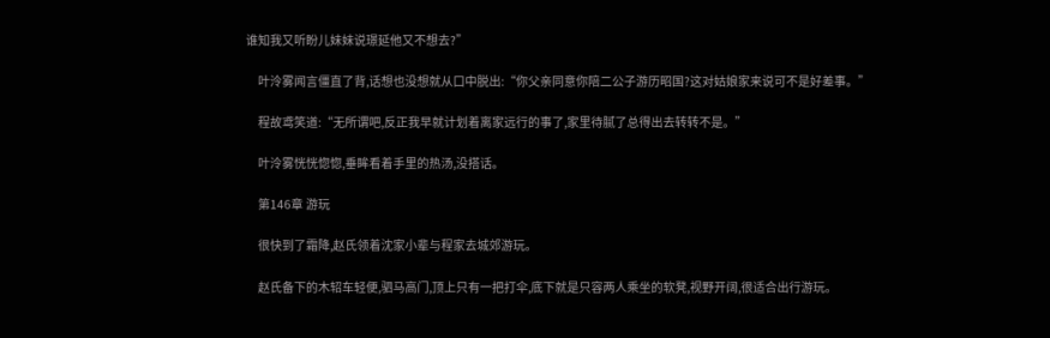谁知我又听盼儿妹妹说璟延他又不想去?”

    叶泠雾闻言僵直了背,话想也没想就从口中脱出:“你父亲同意你陪二公子游历昭国?这对姑娘家来说可不是好差事。”

    程故鸢笑道:“无所谓吧,反正我早就计划着离家远行的事了,家里待腻了总得出去转转不是。”

    叶泠雾恍恍惚惚,垂眸看着手里的热汤,没搭话。

    第146章 游玩

    很快到了霜降,赵氏领着沈家小辈与程家去城郊游玩。

    赵氏备下的木轺车轻便,驷马高门,顶上只有一把打伞,底下就是只容两人乘坐的软凳,视野开阔,很适合出行游玩。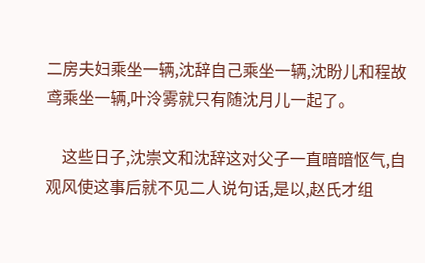二房夫妇乘坐一辆,沈辞自己乘坐一辆,沈盼儿和程故鸢乘坐一辆,叶泠雾就只有随沈月儿一起了。

    这些日子,沈崇文和沈辞这对父子一直暗暗怄气,自观风使这事后就不见二人说句话,是以,赵氏才组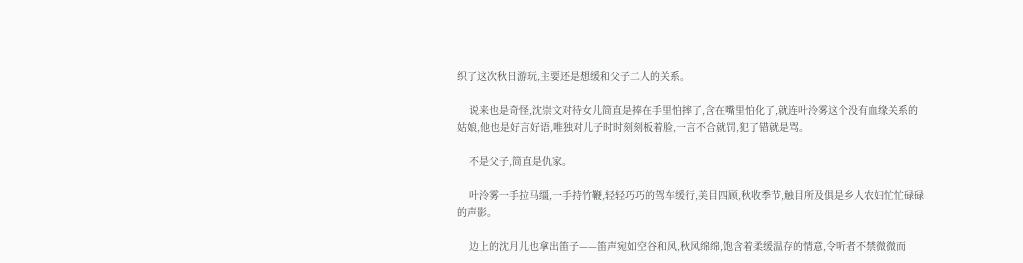织了这次秋日游玩,主要还是想缓和父子二人的关系。

    说来也是奇怪,沈崇文对待女儿简直是捧在手里怕摔了,含在嘴里怕化了,就连叶泠雾这个没有血缘关系的姑娘,他也是好言好语,唯独对儿子时时刻刻板着脸,一言不合就罚,犯了错就是骂。

    不是父子,简直是仇家。

    叶泠雾一手拉马缰,一手持竹鞭,轻轻巧巧的驾车缓行,美目四顾,秋收季节,触目所及俱是乡人农妇忙忙碌碌的声影。

    边上的沈月儿也拿出笛子——笛声宛如空谷和风,秋风绵绵,饱含着柔缓温存的情意,令听者不禁微微而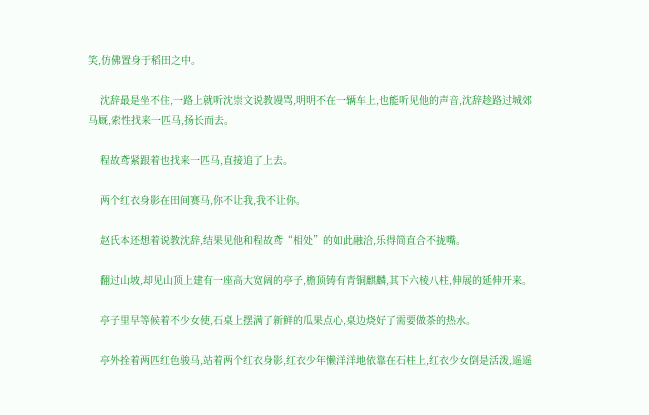笑,仿佛置身于稻田之中。

    沈辞最是坐不住,一路上就听沈崇文说教谩骂,明明不在一辆车上,也能听见他的声音,沈辞趁路过城郊马厩,索性找来一匹马,扬长而去。

    程故鸢紧跟着也找来一匹马,直接追了上去。

    两个红衣身影在田间赛马,你不让我,我不让你。

    赵氏本还想着说教沈辞,结果见他和程故鸢“相处”的如此融洽,乐得简直合不拢嘴。

    翻过山坡,却见山顶上建有一座高大宽阔的亭子,檐顶铸有青铜麒麟,其下六棱八柱,伸展的延伸开来。

    亭子里早等候着不少女使,石桌上摆满了新鲜的瓜果点心,桌边烧好了需要做茶的热水。

    亭外拴着两匹红色骏马,站着两个红衣身影,红衣少年懒洋洋地依靠在石柱上,红衣少女倒是活泼,遥遥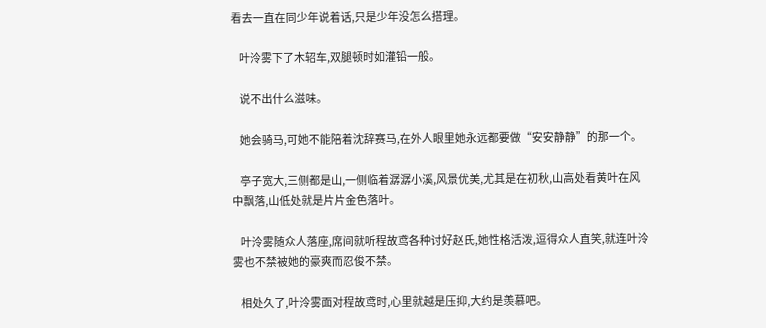看去一直在同少年说着话,只是少年没怎么搭理。

    叶泠雾下了木轺车,双腿顿时如灌铅一般。

    说不出什么滋味。

    她会骑马,可她不能陪着沈辞赛马,在外人眼里她永远都要做“安安静静”的那一个。

    亭子宽大,三侧都是山,一侧临着潺潺小溪,风景优美,尤其是在初秋,山高处看黄叶在风中飘落,山低处就是片片金色落叶。

    叶泠雾随众人落座,席间就听程故鸢各种讨好赵氏,她性格活泼,逗得众人直笑,就连叶泠雾也不禁被她的豪爽而忍俊不禁。

    相处久了,叶泠雾面对程故鸢时,心里就越是压抑,大约是羡慕吧。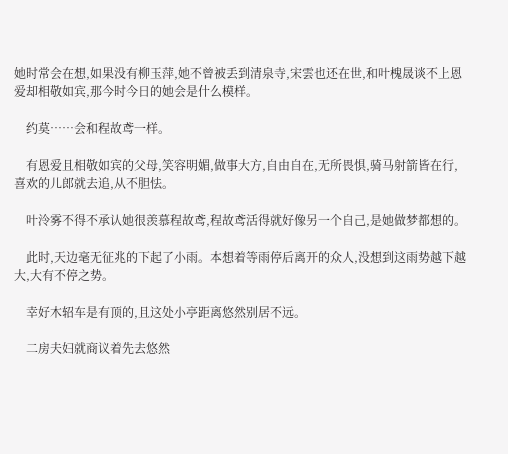她时常会在想,如果没有柳玉萍,她不曾被丢到清泉寺,宋雲也还在世,和叶槐晟谈不上恩爱却相敬如宾,那今时今日的她会是什么模样。

    约莫……会和程故鸢一样。

    有恩爱且相敬如宾的父母,笑容明媚,做事大方,自由自在,无所畏惧,骑马射箭皆在行,喜欢的儿郎就去追,从不胆怯。

    叶泠雾不得不承认她很羡慕程故鸢,程故鸢活得就好像另一个自己,是她做梦都想的。

    此时,天边毫无征兆的下起了小雨。本想着等雨停后离开的众人,没想到这雨势越下越大,大有不停之势。

    幸好木轺车是有顶的,且这处小亭距离悠然别居不远。

    二房夫妇就商议着先去悠然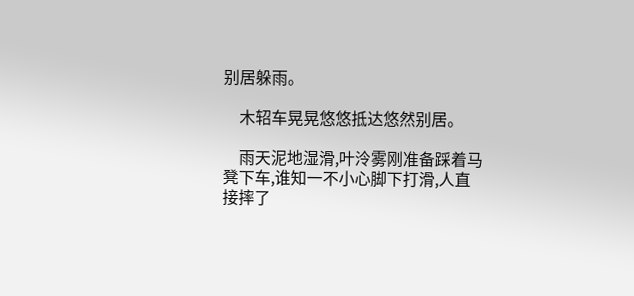别居躲雨。

    木轺车晃晃悠悠抵达悠然别居。

    雨天泥地湿滑,叶泠雾刚准备踩着马凳下车,谁知一不小心脚下打滑,人直接摔了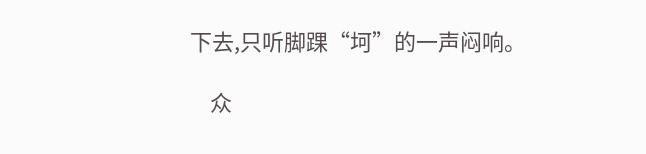下去,只听脚踝“坷”的一声闷响。

    众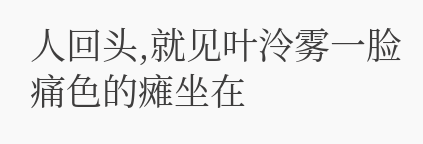人回头,就见叶泠雾一脸痛色的瘫坐在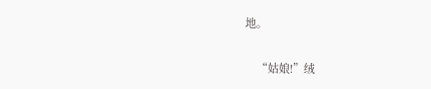地。

    “姑娘!”绒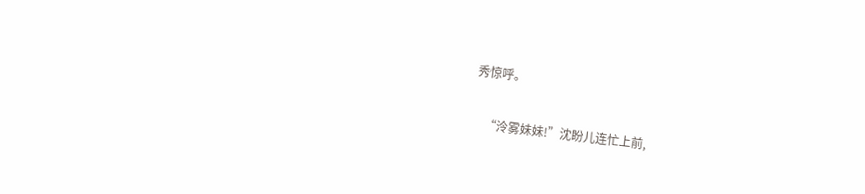秀惊呼。

    “泠雾妹妹!”沈盼儿连忙上前,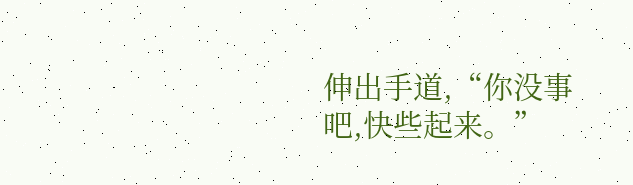伸出手道,“你没事吧,快些起来。”